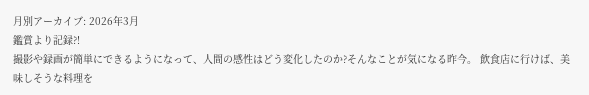月別アーカイブ: 2026年3月
鑑賞より記録?!
撮影や録画が簡単にできるようになって、人間の感性はどう変化したのか?そんなことが気になる昨今。 飲食店に行けば、美味しそうな料理を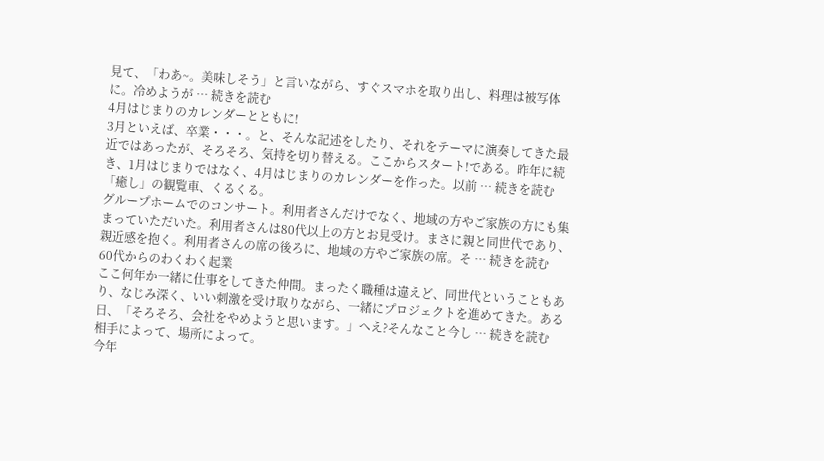見て、「わあ~。美味しそう」と言いながら、すぐスマホを取り出し、料理は被写体に。冷めようが … 続きを読む
4月はじまりのカレンダーとともに!
3月といえば、卒業・・・。と、そんな記述をしたり、それをテーマに演奏してきた最近ではあったが、そろそろ、気持を切り替える。ここからスタート!である。昨年に続き、1月はじまりではなく、4月はじまりのカレンダーを作った。以前 … 続きを読む
「癒し」の観覧車、くるくる。
グループホームでのコンサート。利用者さんだけでなく、地域の方やご家族の方にも集まっていただいた。利用者さんは80代以上の方とお見受け。まさに親と同世代であり、親近感を抱く。利用者さんの席の後ろに、地域の方やご家族の席。そ … 続きを読む
60代からのわくわく起業
ここ何年か一緒に仕事をしてきた仲間。まったく職種は違えど、同世代ということもあり、なじみ深く、いい刺激を受け取りながら、一緒にプロジェクトを進めてきた。ある日、「そろそろ、会社をやめようと思います。」へえ?そんなこと今し … 続きを読む
相手によって、場所によって。
今年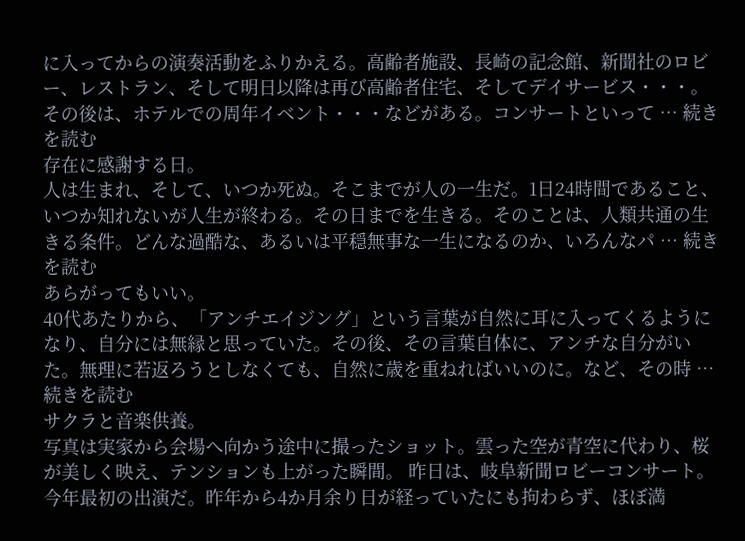に入ってからの演奏活動をふりかえる。高齢者施設、長崎の記念館、新聞社のロビー、レストラン、そして明日以降は再び高齢者住宅、そしてデイサービス・・・。その後は、ホテルでの周年イベント・・・などがある。コンサートといって … 続きを読む
存在に感謝する日。
人は生まれ、そして、いつか死ぬ。そこまでが人の一生だ。1日24時間であること、いつか知れないが人生が終わる。その日までを生きる。そのことは、人類共通の生きる条件。どんな過酷な、あるいは平穏無事な一生になるのか、いろんなパ … 続きを読む
あらがってもいい。
40代あたりから、「アンチエイジング」という言葉が自然に耳に入ってくるようになり、自分には無縁と思っていた。その後、その言葉自体に、アンチな自分がいた。無理に若返ろうとしなくても、自然に歳を重ねればいいのに。など、その時 … 続きを読む
サクラと音楽供養。
写真は実家から会場へ向かう途中に撮ったショット。雲った空が青空に代わり、桜が美しく映え、テンションも上がった瞬間。 昨日は、岐阜新聞ロビーコンサート。今年最初の出演だ。昨年から4か月余り日が経っていたにも拘わらず、ほぼ満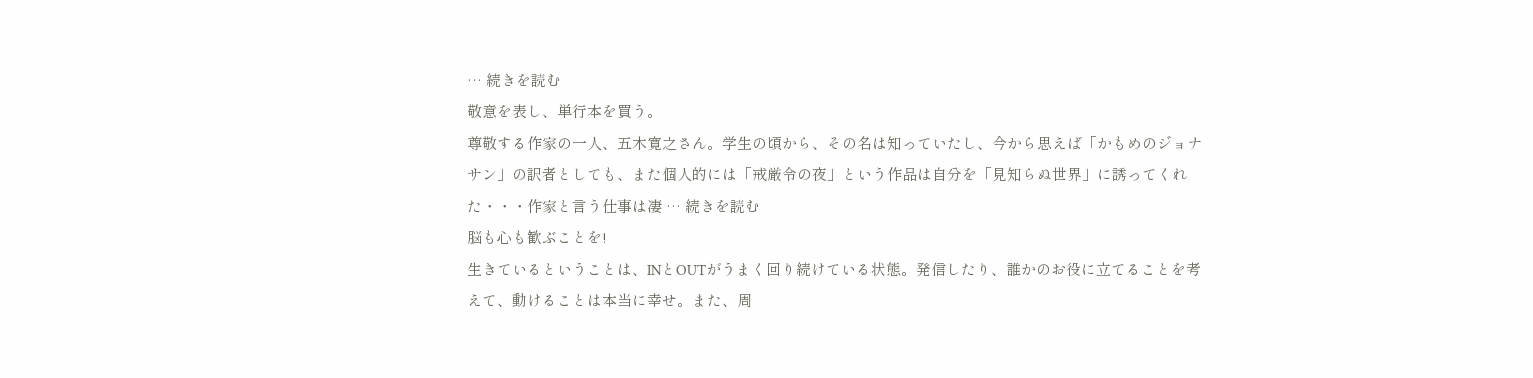… 続きを読む
敬意を表し、単行本を買う。
尊敬する作家の一人、五木寛之さん。学生の頃から、その名は知っていたし、今から思えば「かもめのジョナサン」の訳者としても、また個人的には「戒厳令の夜」という作品は自分を「見知らぬ世界」に誘ってくれた・・・作家と言う仕事は凄 … 続きを読む
脳も心も歓ぶことを!
生きているということは、INとOUTがうまく回り続けている状態。発信したり、誰かのお役に立てることを考えて、動けることは本当に幸せ。また、周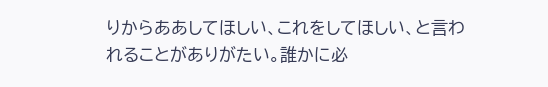りからああしてほしい、これをしてほしい、と言われることがありがたい。誰かに必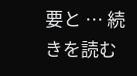要と … 続きを読む